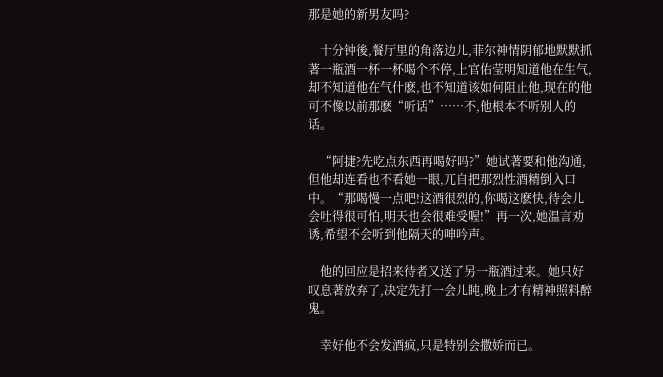那是她的新男友吗?

    十分钟後,餐厅里的角落边儿,菲尔神情阴郁地默默抓著一瓶酒一杯一杯喝个不停,上官佑莹明知道他在生气,却不知道他在气什麽,也不知道该如何阻止他,现在的他可不像以前那麽“听话”……不,他根本不听别人的话。

    “阿捷?先吃点东西再喝好吗?”她试著要和他沟通,但他却连看也不看她一眼,兀自把那烈性酒精倒入口中。“那喝慢一点吧!这酒很烈的,你喝这麽快,待会儿会吐得很可怕,明天也会很难受喔!”再一次,她温言劝诱,希望不会听到他隔天的呻吟声。

    他的回应是招来待者又送了另一瓶酒过来。她只好叹息著放弃了,决定先打一会儿盹,晚上才有精神照料醉鬼。

    幸好他不会发酒疯,只是特别会撒娇而已。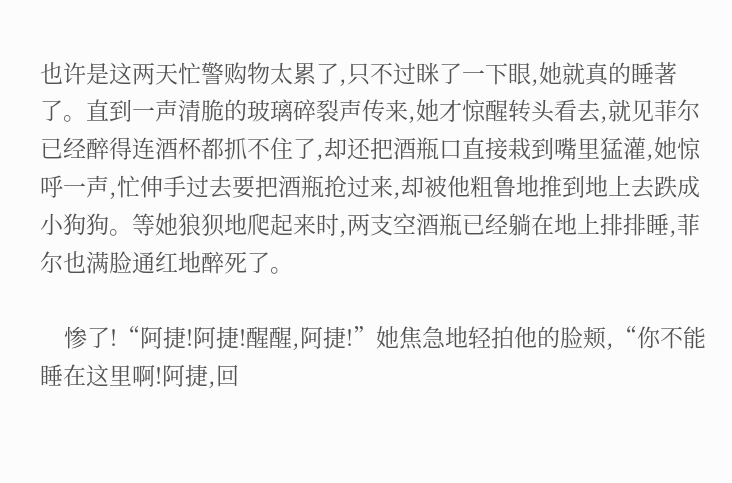也许是这两天忙警购物太累了,只不过眯了一下眼,她就真的睡著了。直到一声清脆的玻璃碎裂声传来,她才惊醒转头看去,就见菲尔已经醉得连酒杯都抓不住了,却还把酒瓶口直接栽到嘴里猛灌,她惊呼一声,忙伸手过去要把酒瓶抢过来,却被他粗鲁地推到地上去跌成小狗狗。等她狼狈地爬起来时,两支空酒瓶已经躺在地上排排睡,菲尔也满脸通红地醉死了。

    惨了!“阿捷!阿捷!醒醒,阿捷!”她焦急地轻拍他的脸颊,“你不能睡在这里啊!阿捷,回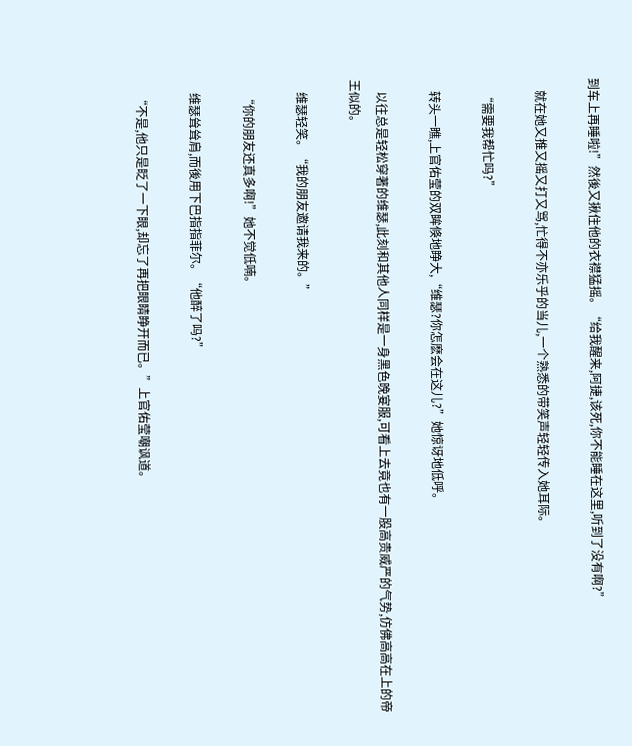到车上再睡啦!”然後又揪住他的衣襟猛摇。“给我醒来,阿捷,该死,你不能睡在这里,听到了没有啊?”

    就在她又推又摇又打又骂,忙得不亦乐乎的当儿,一个熟悉的带笑声轻轻传入她耳际。

    “需要我帮忙吗?”

    转头一瞧,上官佑莹的双眸倏地睁大,“维瑟?你怎麽会在这儿?”她惊讶地低呼。

    以往总是轻松穿著的维瑟,此刻和其他人同样是一身黑色晚宴服,可看上去竟也有一股高贵威严的气势,仿佛高高在上的帝王似的。

    维瑟轻笑。“我的朋友邀请我来的。”

    “你的朋友还真多啊!”她不觉低喃。

    维瑟耸耸肩,而後用下巴指指菲尔。“他醉了吗?”

    “不是,他只是眨了一下眼,却忘了再把眼睛睁开而已。”上官佑莹嘲讽道。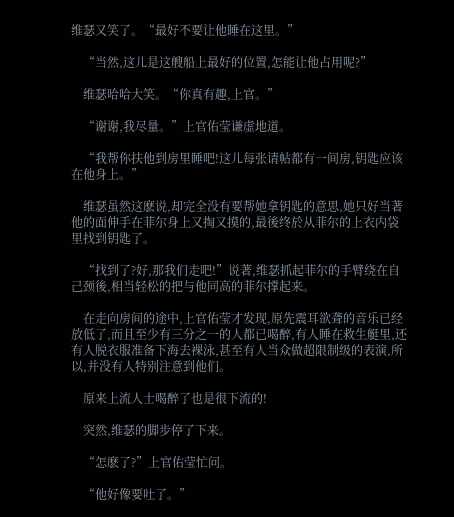维瑟又笑了。“最好不要让他睡在这里。”

    “当然,这儿是这艘船上最好的位置,怎能让他占用呢?”

    维瑟哈哈大笑。“你真有趣,上官。”

    “谢谢,我尽量。”上官佑莹谦虚地道。

    “我帮你扶他到房里睡吧!这儿每张请帖都有一间房,钥匙应该在他身上。”

    维瑟虽然这麽说,却完全没有要帮她拿钥匙的意思,她只好当著他的面伸手在菲尔身上又掏又摸的,最後终於从菲尔的上衣内袋里找到钥匙了。

    “找到了?好,那我们走吧!”说著,维瑟抓起菲尔的手臂绕在自己颈後,相当轻松的把与他同高的菲尔撑起来。

    在走向房间的途中,上官佑莹才发现,原先震耳欲聋的音乐已经放低了,而且至少有三分之一的人都已喝醉,有人睡在救生艇里,还有人脱衣服准备下海去裸泳,甚至有人当众做超限制级的表演,所以,并没有人特别注意到他们。

    原来上流人士喝醉了也是很下流的!

    突然,维瑟的脚步停了下来。

    “怎麽了?”上官佑莹忙问。

    “他好像要吐了。”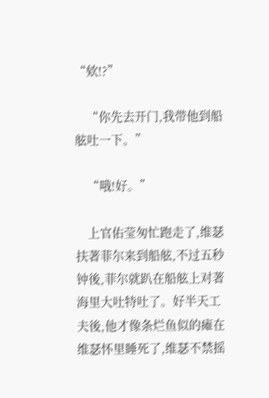“欸!?”

    “你先去开门,我带他到船舷吐一下。”

    “哦!好。”

    上官佑莹匆忙跑走了,维瑟扶著菲尔来到船舷,不过五秒钟後,菲尔就趴在船舷上对著海里大吐特吐了。好半天工夫後,他才像条烂鱼似的瘫在维瑟怀里睡死了,维瑟不禁摇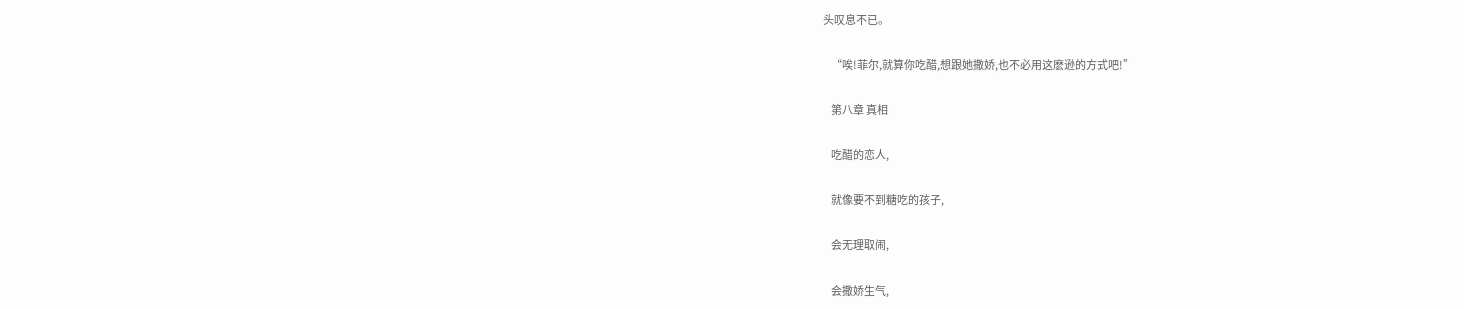头叹息不已。

    “唉!菲尔,就算你吃醋,想跟她撒娇,也不必用这麽逊的方式吧!”

    第八章 真相

    吃醋的恋人,

    就像要不到糖吃的孩子,

    会无理取闹,

    会撒娇生气,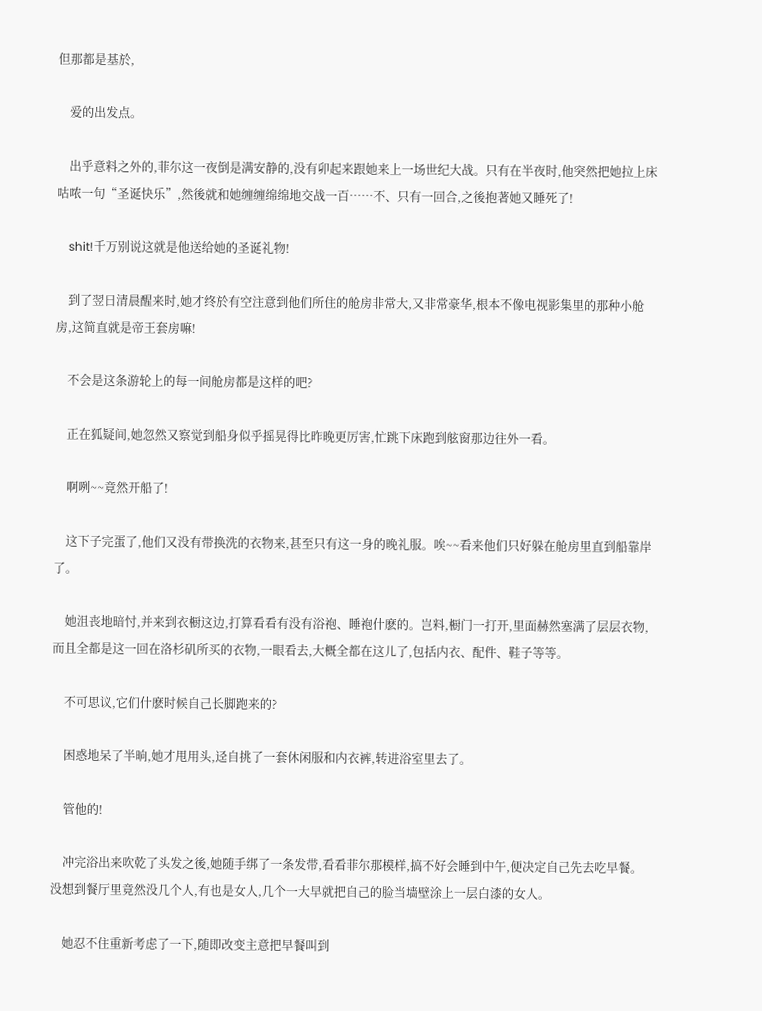但那都是基於,

    爱的出发点。

    出乎意料之外的,菲尔这一夜倒是满安静的,没有卯起来跟她来上一场世纪大战。只有在半夜时,他突然把她拉上床咕哝一句“圣诞快乐”,然後就和她缠缠绵绵地交战一百……不、只有一回合,之後抱著她又睡死了!

    shit!千万别说这就是他送给她的圣诞礼物!

    到了翌日清晨醒来时,她才终於有空注意到他们所住的舱房非常大,又非常豪华,根本不像电视影集里的那种小舱房,这简直就是帝王套房嘛!

    不会是这条游轮上的每一间舱房都是这样的吧?

    正在狐疑间,她忽然又察觉到船身似乎摇晃得比昨晚更厉害,忙跳下床跑到舷窗那边往外一看。

    啊咧~~竟然开船了!

    这下子完蛋了,他们又没有带换洗的衣物来,甚至只有这一身的晚礼服。唉~~看来他们只好躲在舱房里直到船靠岸了。

    她沮丧地暗忖,并来到衣橱这边,打算看看有没有浴袍、睡袍什麽的。岂料,橱门一打开,里面赫然塞满了层层衣物,而且全都是这一回在洛杉矶所买的衣物,一眼看去,大概全都在这儿了,包括内衣、配件、鞋子等等。

    不可思议,它们什麽时候自己长脚跑来的?

    困惑地呆了半晌,她才甩用头,迳自挑了一套休闲服和内衣裤,转进浴室里去了。

    管他的!

    冲完浴出来吹乾了头发之後,她随手绑了一条发带,看看菲尔那模样,搞不好会睡到中午,便决定自己先去吃早餐。没想到餐厅里竟然没几个人,有也是女人,几个一大早就把自己的脸当墙壁涂上一层白漆的女人。

    她忍不住重新考虑了一下,随即改变主意把早餐叫到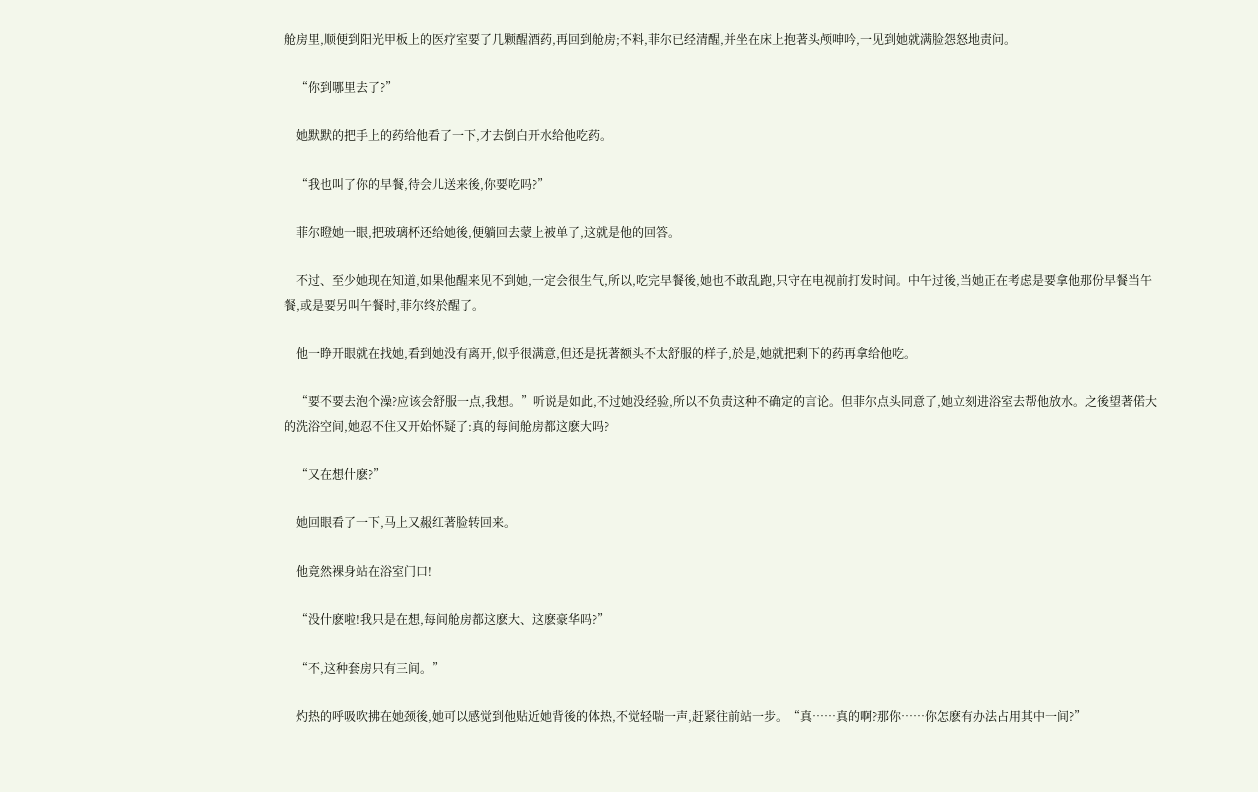舱房里,顺便到阳光甲板上的医疗室要了几颗醒酒药,再回到舱房;不料,菲尔已经清醒,并坐在床上抱著头颅呻吟,一见到她就满脸怨怒地责问。

    “你到哪里去了?”

    她默默的把手上的药给他看了一下,才去倒白开水给他吃药。

    “我也叫了你的早餐,待会儿送来後,你要吃吗?”

    菲尔瞪她一眼,把玻璃杯还给她後,便躺回去蒙上被单了,这就是他的回答。

    不过、至少她现在知道,如果他醒来见不到她,一定会很生气,所以,吃完早餐後,她也不敢乱跑,只守在电视前打发时间。中午过後,当她正在考虑是要拿他那份早餐当午餐,或是要另叫午餐时,菲尔终於醒了。

    他一睁开眼就在找她,看到她没有离开,似乎很满意,但还是抚著额头不太舒服的样子,於是,她就把剩下的药再拿给他吃。

    “要不要去泡个澡?应该会舒服一点,我想。”听说是如此,不过她没经验,所以不负责这种不确定的言论。但菲尔点头同意了,她立刻进浴室去帮他放水。之後望著偌大的洗浴空间,她忍不住又开始怀疑了:真的每间舱房都这麽大吗?

    “又在想什麽?”

    她回眼看了一下,马上又赧红著脸转回来。

    他竟然裸身站在浴室门口!

    “没什麽啦!我只是在想,每间舱房都这麽大、这麽豪华吗?”

    “不,这种套房只有三间。”

    灼热的呼吸吹拂在她颈後,她可以感觉到他贴近她背後的体热,不觉轻喘一声,赶紧往前站一步。“真……真的啊?那你……你怎麽有办法占用其中一间?”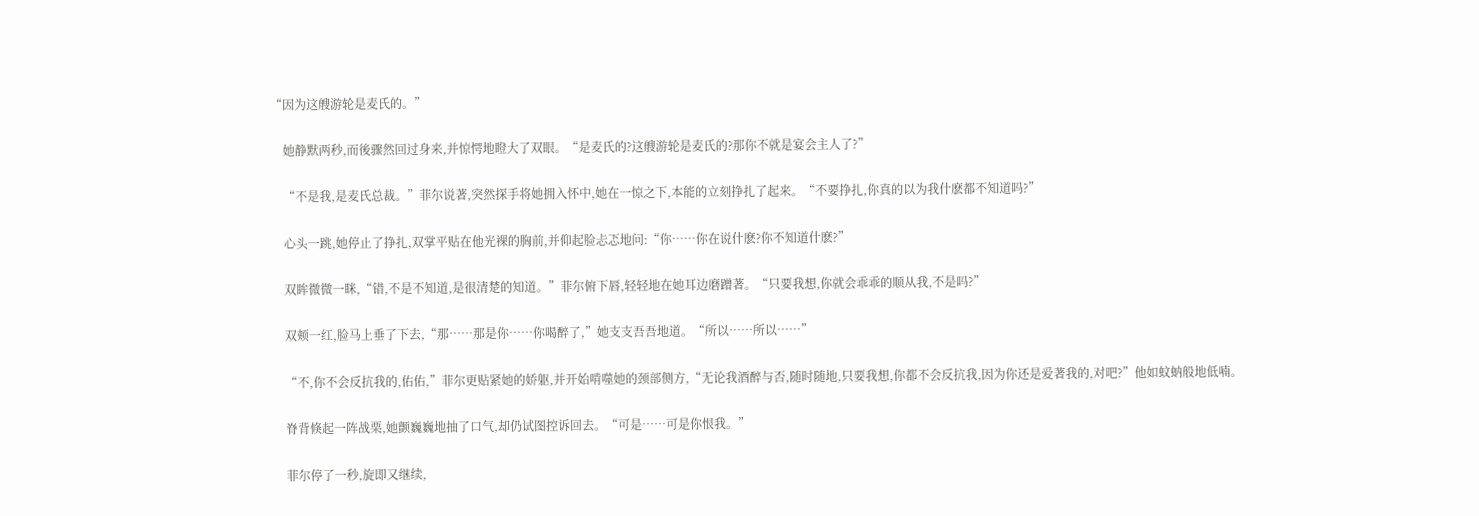“因为这艘游轮是麦氏的。”

    她静默两秒,而後骤然回过身来,并惊愕地瞪大了双眼。“是麦氏的?这艘游轮是麦氏的?那你不就是宴会主人了?”

    “不是我,是麦氏总裁。”菲尔说著,突然探手将她拥入怀中,她在一惊之下,本能的立刻挣扎了起来。“不要挣扎,你真的以为我什麽都不知道吗?”

    心头一跳,她停止了挣扎,双掌平贴在他光裸的胸前,并仰起脸忐忑地问:“你……你在说什麽?你不知道什麽?”

    双眸微微一眯,“错,不是不知道,是很清楚的知道。”菲尔俯下唇,轻轻地在她耳边磨蹭著。“只要我想,你就会乖乖的顺从我,不是吗?”

    双颊一红,脸马上垂了下去,“那……那是你……你喝醉了,”她支支吾吾地道。“所以……所以……”

    “不,你不会反抗我的,佑佑,”菲尔更贴紧她的娇躯,并开始啃噬她的颈部侧方,“无论我酒醉与否,随时随地,只要我想,你都不会反抗我,因为你还是爱著我的,对吧?”他如蚊蚋般地低喃。

    脊背倏起一阵战栗,她颤巍巍地抽了口气,却仍试图控诉回去。“可是……可是你恨我。”

    菲尔停了一秒,旋即又继续,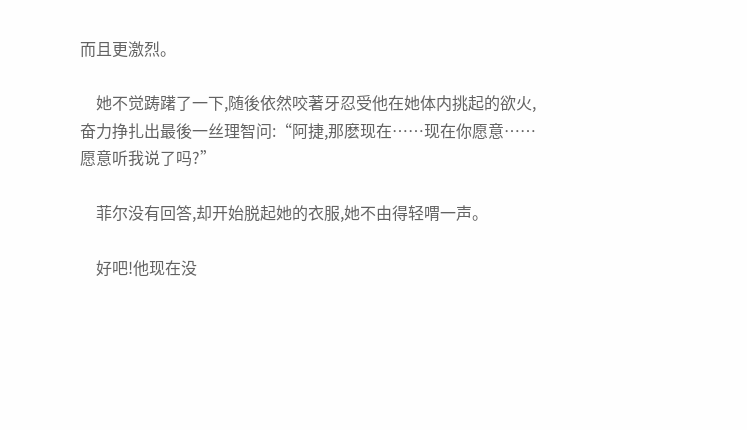而且更激烈。

    她不觉踌躇了一下,随後依然咬著牙忍受他在她体内挑起的欲火,奋力挣扎出最後一丝理智问:“阿捷,那麽现在……现在你愿意……愿意听我说了吗?”

    菲尔没有回答,却开始脱起她的衣服,她不由得轻喟一声。

    好吧!他现在没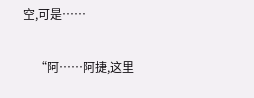空,可是……

    “阿……阿捷,这里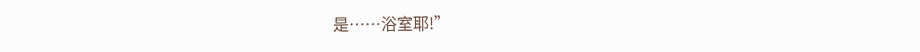是……浴室耶!”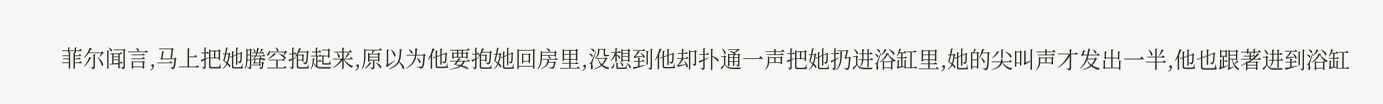菲尔闻言,马上把她腾空抱起来,原以为他要抱她回房里,没想到他却扑通一声把她扔进浴缸里,她的尖叫声才发出一半,他也跟著进到浴缸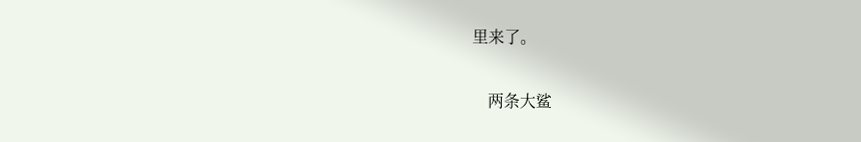里来了。

    两条大鲨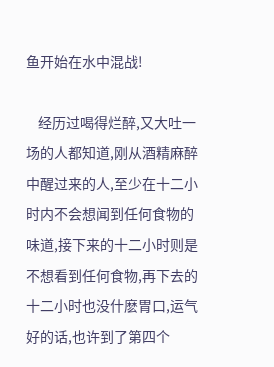鱼开始在水中混战!

    经历过喝得烂醉,又大吐一场的人都知道,刚从酒精麻醉中醒过来的人,至少在十二小时内不会想闻到任何食物的味道,接下来的十二小时则是不想看到任何食物,再下去的十二小时也没什麽胃口,运气好的话,也许到了第四个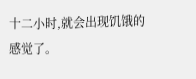十二小时,就会出现饥饿的感觉了。